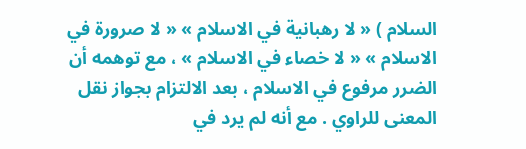السلام ) « لا رهبانية في الاسلام » « لا صرورة في الاسلام » « لا خصاء في الاسلام » ، مع توهمه أن الضرر مرفوع في الاسلام ، بعد الالتزام بجواز نقل المعنى للراوي . مع أنه لم يرد في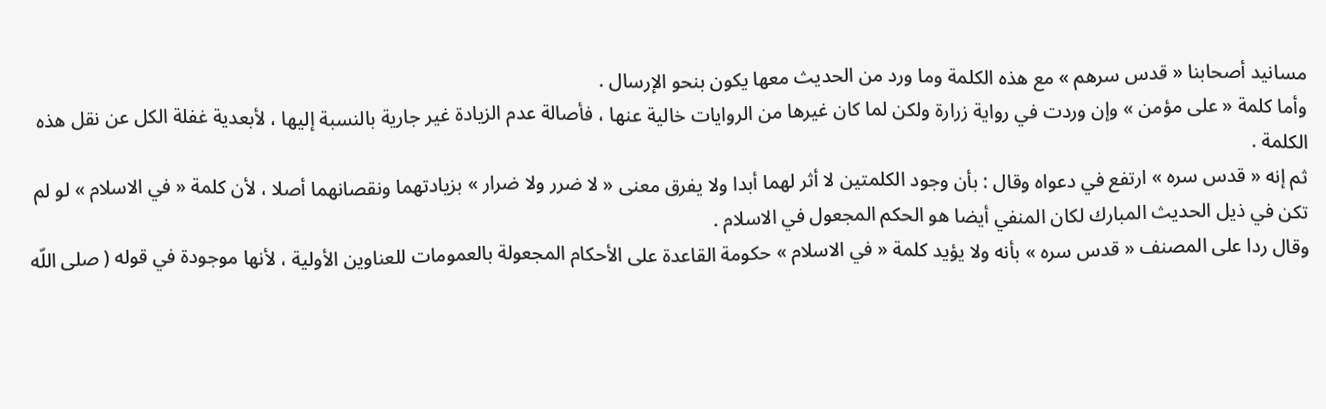مسانيد أصحابنا « قدس سرهم » مع هذه الكلمة وما ورد من الحديث معها يكون بنحو الإرسال .
وأما كلمة « على مؤمن » وإن وردت في رواية زرارة ولكن لما كان غيرها من الروايات خالية عنها ، فأصالة عدم الزيادة غير جارية بالنسبة إليها ، لأبعدية غفلة الكل عن نقل هذه الكلمة .
ثم إنه « قدس سره » ارتفع في دعواه وقال : بأن وجود الكلمتين لا أثر لهما أبدا ولا يفرق معنى « لا ضرر ولا ضرار » بزيادتهما ونقصانهما أصلا ، لأن كلمة « في الاسلام » لو لم تكن في ذيل الحديث المبارك لكان المنفي أيضا هو الحكم المجعول في الاسلام .
وقال ردا على المصنف « قدس سره » بأنه ولا يؤيد كلمة « في الاسلام » حكومة القاعدة على الأحكام المجعولة بالعمومات للعناوين الأولية ، لأنها موجودة في قوله ( صلى اللّه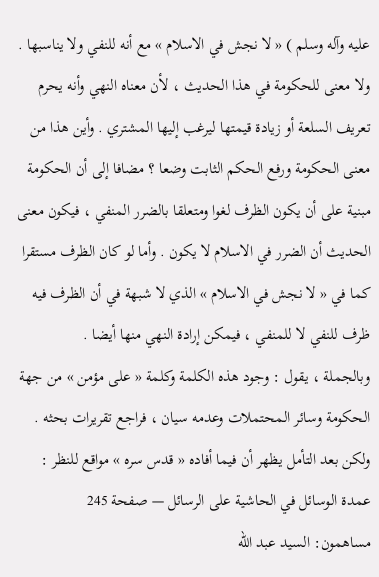عليه وآله وسلم ) « لا نجش في الاسلام » مع أنه للنفي ولا يناسبها .
ولا معنى للحكومة في هذا الحديث ، لأن معناه النهي وأنه يحرم تعريف السلعة أو زيادة قيمتها ليرغب إليها المشتري . وأين هذا من معنى الحكومة ورفع الحكم الثابت وضعا ؟ مضافا إلى أن الحكومة مبنية على أن يكون الظرف لغوا ومتعلقا بالضرر المنفي ، فيكون معنى الحديث أن الضرر في الاسلام لا يكون . وأما لو كان الظرف مستقرا كما في « لا نجش في الاسلام » الذي لا شبهة في أن الظرف فيه ظرف للنفي لا للمنفي ، فيمكن إرادة النهي منها أيضا .
وبالجملة ، يقول : وجود هذه الكلمة وكلمة « على مؤمن » من جهة الحكومة وسائر المحتملات وعدمه سيان ، فراجع تقريرات بحثه .
ولكن بعد التأمل يظهر أن فيما أفاده « قدس سره » مواقع للنظر :
عمدة الوسائل في الحاشية على الرسائل — صفحة 245
مساهمون: السيد عبد الله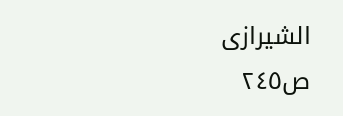الشيرازى
ص٢٤٥